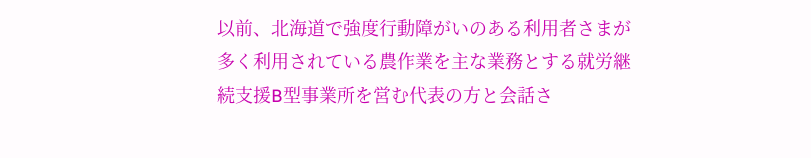以前、北海道で強度行動障がいのある利用者さまが
多く利用されている農作業を主な業務とする就労継
続支援B型事業所を営む代表の方と会話さ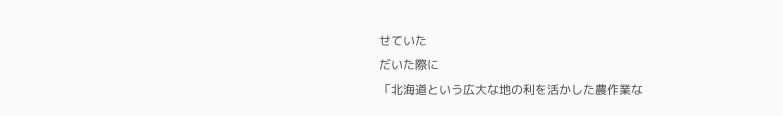せていた
だいた際に
「北海道という広大な地の利を活かした農作業な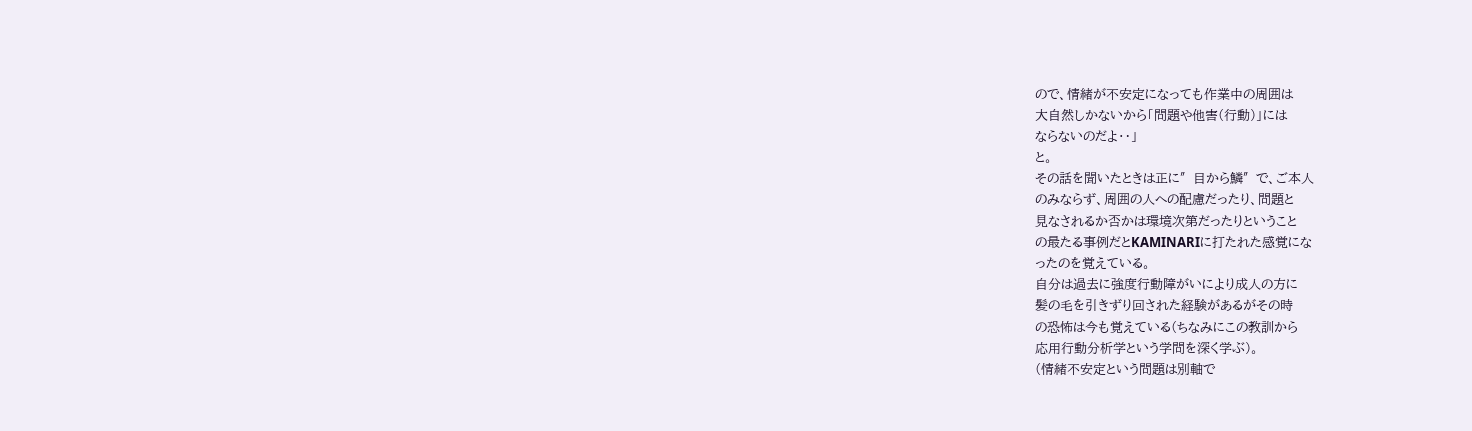ので、情緒が不安定になっても作業中の周囲は
大自然しかないから「問題や他害(行動)」には
ならないのだよ‥」
と。
その話を聞いたときは正に″目から鱗″で、ご本人
のみならず、周囲の人への配慮だったり、問題と
見なされるか否かは環境次第だったりということ
の最たる事例だとKAMINARIに打たれた感覚にな
ったのを覚えている。
自分は過去に強度行動障がいにより成人の方に
髪の毛を引きずり回された経験があるがその時
の恐怖は今も覚えている(ちなみにこの教訓から
応用行動分析学という学問を深く学ぶ)。
(情緒不安定という問題は別軸で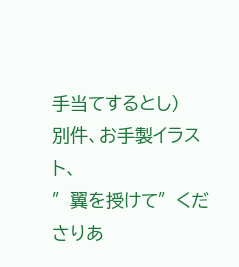手当てするとし)
別件、お手製イラスト、
″翼を授けて″くださりあ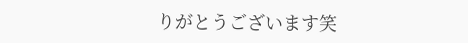りがとうございます笑